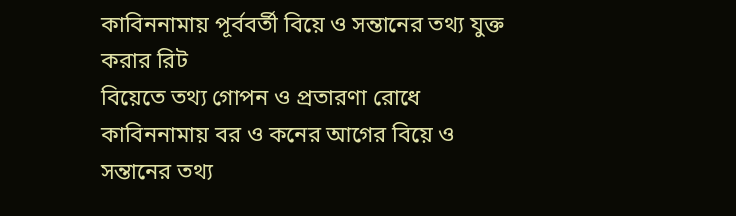কাবিননামায় পূর্ববর্তী বিয়ে ও সন্তানের তথ্য যুক্ত করার রিট
বিয়েতে তথ্য গোপন ও প্রতারণা রোধে কাবিননামায় বর ও কনের আগের বিয়ে ও সন্তানের তথ্য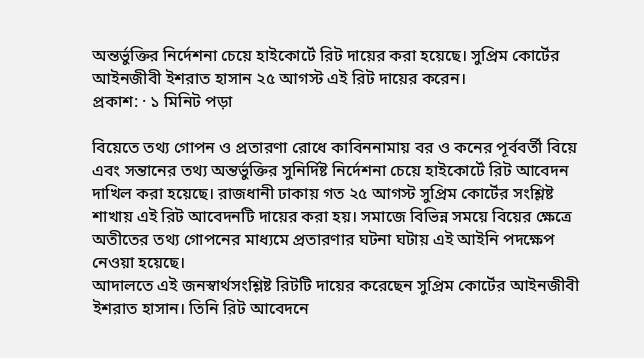অন্তর্ভুক্তির নির্দেশনা চেয়ে হাইকোর্টে রিট দায়ের করা হয়েছে। সুপ্রিম কোর্টের আইনজীবী ইশরাত হাসান ২৫ আগস্ট এই রিট দায়ের করেন।
প্রকাশ: · ১ মিনিট পড়া

বিয়েতে তথ্য গোপন ও প্রতারণা রোধে কাবিননামায় বর ও কনের পূর্ববর্তী বিয়ে এবং সন্তানের তথ্য অন্তর্ভুক্তির সুনির্দিষ্ট নির্দেশনা চেয়ে হাইকোর্টে রিট আবেদন দাখিল করা হয়েছে। রাজধানী ঢাকায় গত ২৫ আগস্ট সুপ্রিম কোর্টের সংশ্লিষ্ট শাখায় এই রিট আবেদনটি দায়ের করা হয়। সমাজে বিভিন্ন সময়ে বিয়ের ক্ষেত্রে অতীতের তথ্য গোপনের মাধ্যমে প্রতারণার ঘটনা ঘটায় এই আইনি পদক্ষেপ নেওয়া হয়েছে।
আদালতে এই জনস্বার্থসংশ্লিষ্ট রিটটি দায়ের করেছেন সুপ্রিম কোর্টের আইনজীবী ইশরাত হাসান। তিনি রিট আবেদনে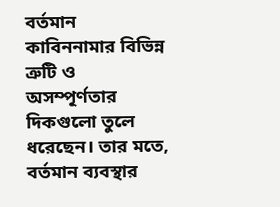বর্তমান কাবিননামার বিভিন্ন ত্রুটি ও অসম্পূর্ণতার দিকগুলো তুলে ধরেছেন। তার মতে, বর্তমান ব্যবস্থার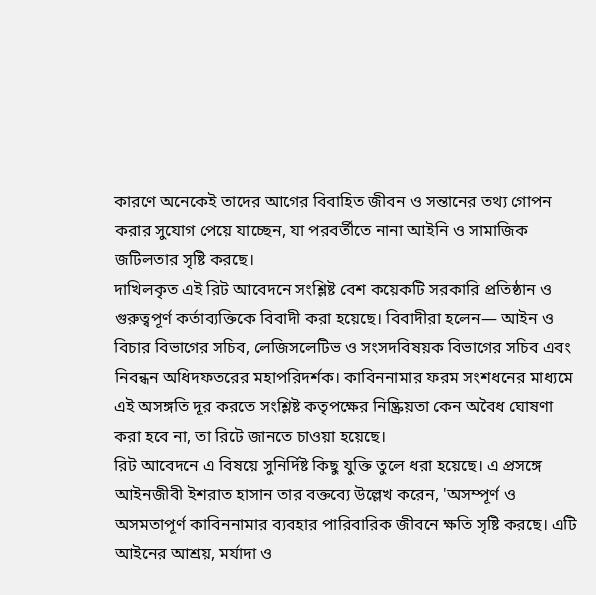কারণে অনেকেই তাদের আগের বিবাহিত জীবন ও সন্তানের তথ্য গোপন করার সুযোগ পেয়ে যাচ্ছেন, যা পরবর্তীতে নানা আইনি ও সামাজিক জটিলতার সৃষ্টি করছে।
দাখিলকৃত এই রিট আবেদনে সংশ্লিষ্ট বেশ কয়েকটি সরকারি প্রতিষ্ঠান ও গুরুত্বপূর্ণ কর্তাব্যক্তিকে বিবাদী করা হয়েছে। বিবাদীরা হলেন— আইন ও বিচার বিভাগের সচিব, লেজিসলেটিভ ও সংসদবিষয়ক বিভাগের সচিব এবং নিবন্ধন অধিদফতরের মহাপরিদর্শক। কাবিননামার ফরম সংশধনের মাধ্যমে এই অসঙ্গতি দূর করতে সংশ্লিষ্ট কতৃপক্ষের নিষ্ক্রিয়তা কেন অবৈধ ঘোষণা করা হবে না, তা রিটে জানতে চাওয়া হয়েছে।
রিট আবেদনে এ বিষয়ে সুনির্দিষ্ট কিছু যুক্তি তুলে ধরা হয়েছে। এ প্রসঙ্গে আইনজীবী ইশরাত হাসান তার বক্তব্যে উল্লেখ করেন, 'অসম্পূর্ণ ও অসমতাপূর্ণ কাবিননামার ব্যবহার পারিবারিক জীবনে ক্ষতি সৃষ্টি করছে। এটি আইনের আশ্রয়, মর্যাদা ও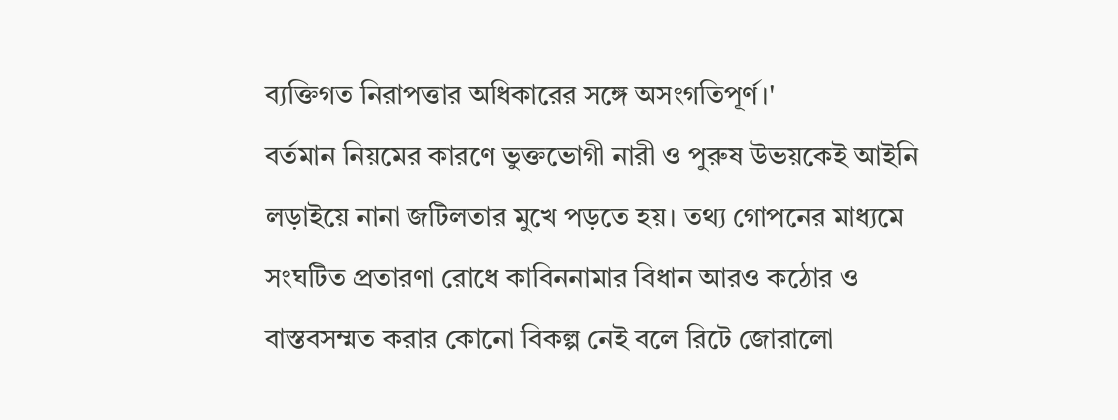ব্যক্তিগত নিরাপত্তার অধিকারের সঙ্গে অসংগতিপূর্ণ।'
বর্তমান নিয়মের কারণে ভুক্তভোগী নারী ও পুরুষ উভয়কেই আইনি লড়াইয়ে নানা জটিলতার মুখে পড়তে হয়। তথ্য গোপনের মাধ্যমে সংঘটিত প্রতারণা রোধে কাবিননামার বিধান আরও কঠোর ও বাস্তবসম্মত করার কোনো বিকল্প নেই বলে রিটে জোরালো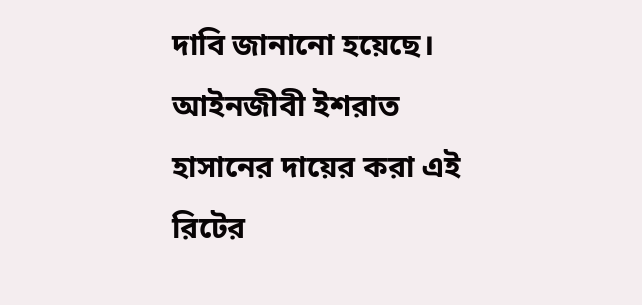দাবি জানানো হয়েছে।
আইনজীবী ইশরাত হাসানের দায়ের করা এই রিটের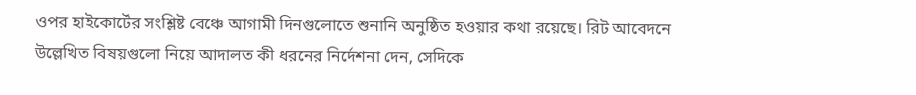ওপর হাইকোর্টের সংশ্লিষ্ট বেঞ্চে আগামী দিনগুলোতে শুনানি অনুষ্ঠিত হওয়ার কথা রয়েছে। রিট আবেদনে উল্লেখিত বিষয়গুলো নিয়ে আদালত কী ধরনের নির্দেশনা দেন, সেদিকে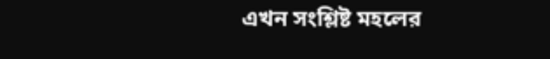এখন সংশ্লিষ্ট মহলের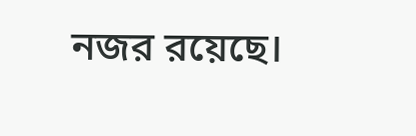নজর রয়েছে।